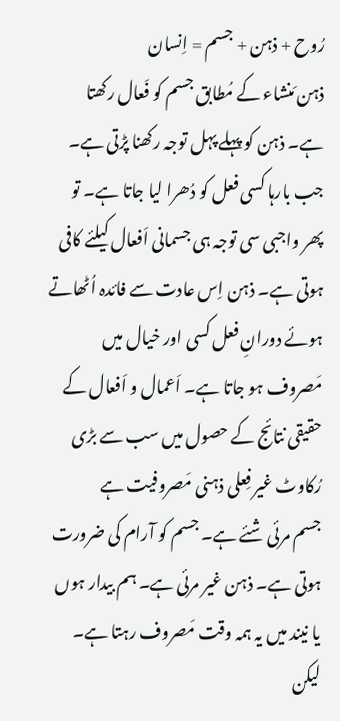رُوح + ذہن + جسم = اِنسان
ذہن مَنشاء کے مُطابق جسم کو فَعال رکھتا ہے۔ ذہن کو پہلے پہل توجہ رکھنا پڑتی ہے۔ جب بارہا کسی فعل کو دُھرا لیا جاتا ہے۔ تو پھر واجبی سی توجہ ہی جسمانی اَفعال کیلئے کافی ہوتی ہے۔ ذہن اِس عادت سے فائدہ اُٹھاتے ہوئے دورانِ فعل کسی اور خیال میں مَصروف ہو جاتا ہے۔ اَعمال و اَفعال کے حقیقی نتائج کے حصول میں سب سے بڑی رُکاوٹ غیر فِعلی ذہنی مَصروفیت ہے
جسم مرئی شئے ہے۔ جسم کو آرام کی ضرورت ہوتی ہے۔ ذہن غیر مرئی ہے۔ ہم بیدار ہوں یا نیند میں یہ ہمہ وقت مَصروف رہتا ہے۔ لیکن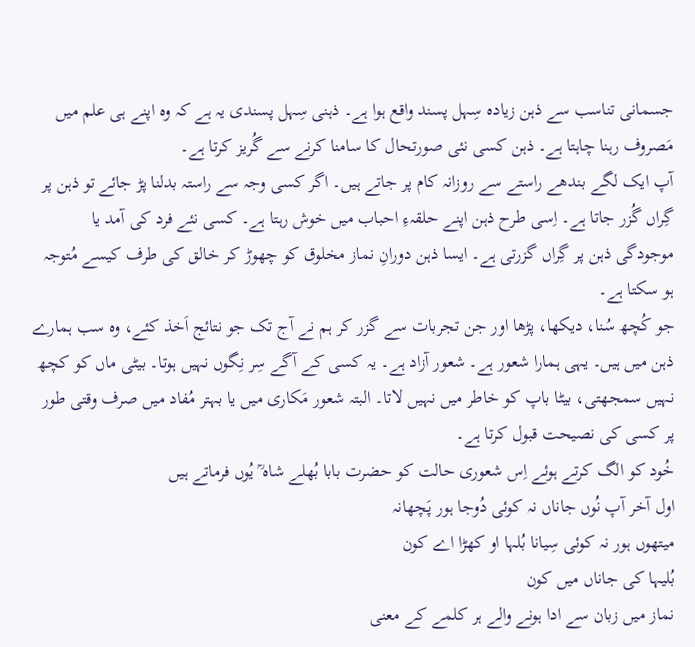جسمانی تناسب سے ذہن زیادہ سِہل پسند واقع ہوا ہے۔ ذہنی سِہل پسندی یہ ہے کہ وہ اپنے ہی علم میں مَصروف رہنا چاہتا ہے۔ ذہن کسی نئی صورتحال کا سامنا کرنے سے گُریز کرتا ہے۔
آپ ایک لگے بندھے راستے سے روزانہ کام پر جاتے ہیں۔ اگر کسی وجہ سے راستہ بدلنا پڑ جائے تو ذہن پر گِراں گُزر جاتا ہے۔ اِسی طرح ذہن اپنے حلقہءِ احباب میں خوش رہتا ہے۔ کسی نئے فرد کی آمد یا موجودگی ذہن پر گِراں گزرتی ہے۔ ایسا ذہن دورانِ نماز مخلوق کو چھوڑ کر خالق کی طرف کیسے مُتوجہ ہو سکتا ہے۔
جو کُچھ سُنا، دیکھا، پڑھا اور جن تجربات سے گزر کر ہم نے آج تک جو نتائج اَخذ کئے، وہ سب ہمارے ذہن میں ہیں۔ یہی ہمارا شعور ہے۔ شعور آزاد ہے۔ یہ کسی کے آگے سِر نِگوں نہیں ہوتا۔ بیٹی ماں کو کچھ نہیں سمجھتی، بیٹا باپ کو خاطر میں نہیں لاتا۔ البتہ شعور مَکاری میں یا بہتر مُفاد میں صرف وقتی طور پر کسی کی نصیحت قبول کرتا ہے۔
خُود کو الگ کرتے ہوئے اِس شعوری حالت کو حضرت بابا بُھلے شاہ ؒ یُوں فرماتے ہیں
اول آخر آپ نُوں جاناں نہ کوئی دُوجا ہور پَچھانہ
میتھوں ہور نہ کوئی سِیانا بُلہا او کھڑا اے کون
بُلیہا کی جاناں میں کون
نماز میں زبان سے ادا ہونے والے ہر کلمے کے معنی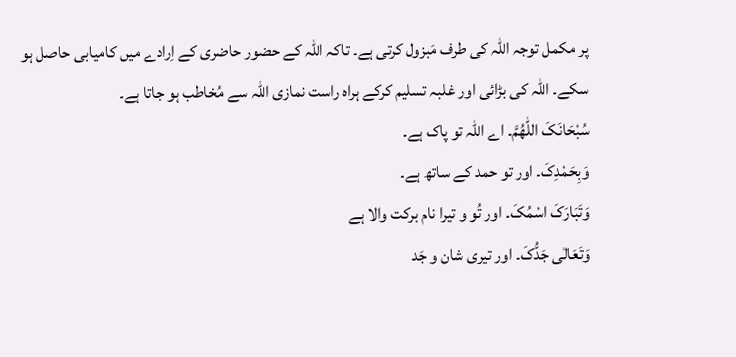پر مکمل توجہ اللہ کی طرف مَبزول کرتی ہے۔ تاکہ اللہ کے حضور حاضری کے اِرادے میں کامیابی حاصل ہو سکے۔ اللہ کی بڑائی اور غلبہ تسلیم کرکے ہراہ راست نمازی اللہ سے مُخاطب ہو جاتا ہے۔
سُبْحَانَکَ اللّٰهُمَّ۔ اے اللہ تو پاک ہے۔
وَبِحَمْدِکَ۔ اور تو حمد کے ساتھ ہے۔
وَتَبَارَکَ اسْمُکَ۔ اور تُو و تیرا نام برکت والا ہے
وَتَعَالٰی جَدُّکَ۔ اور تیری شان و جَد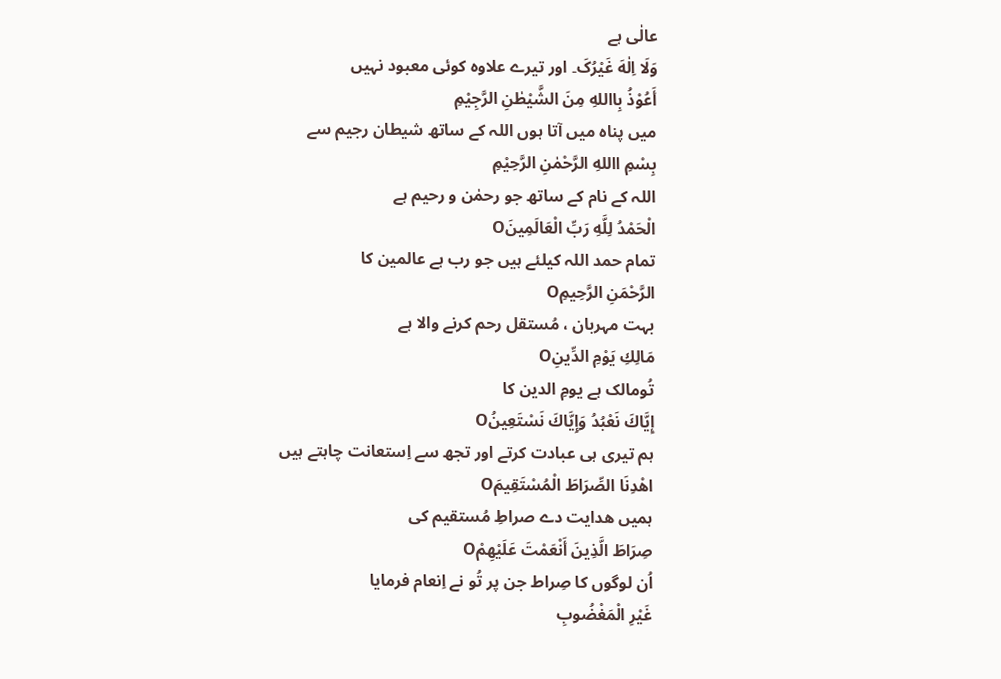عالٰی ہے
وَلَا اِلٰهَ غَيْرُکَ۔ اور تیرے علاوہ کوئی معبود نہیں
أَعُوْذُ بِااللهِ مِنَ الشَّيْطٰنِ الرَّجِيْمِ
میں پناہ میں آتا ہوں اللہ کے ساتھ شیطان رجیم سے
بِسْمِ االلهِ الرَّحْمٰنِ الرَّحِيْمِ
اللہ کے نام کے ساتھ جو رحمٰن و رحیم ہے
الْحَمْدُ لِلَّهِ رَبِّ الْعَالَمِينَO
تمام حمد اللہ کیلئے ہیں جو رب ہے عالمین کا
الرَّحْمَنِ الرَّحِيمِO
بہت مہربان ، مُستقل رحم کرنے والا ہے
مَالِكِ يَوْمِ الدِّينِO
تُومالک ہے یومِ الدین کا
إِيَّاكَ نَعْبُدُ وَإِيَّاكَ نَسْتَعِينُO
ہم تیری ہی عبادت کرتے اور تجھ سے اِستعانت چاہتے ہیں
اهْدِنَا الصِّرَاطَ الْمُسْتَقِيمَO
ہمیں ھدایت دے صراطِ مُستقیم کی
صِرَاطَ الَّذِينَ أَنْعَمْتَ عَلَيْهِمْO
اُن لوگوں کا صِراط جن پر تُو نے اِنعام فرمایا
غَيْرِ الْمَغْضُوبِ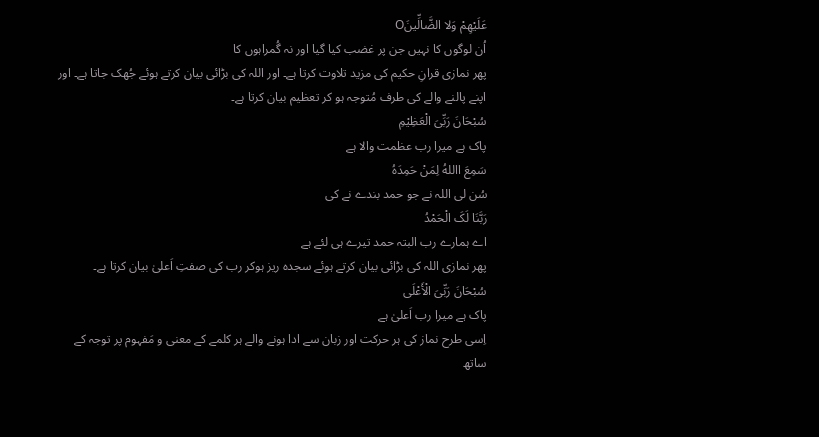عَلَيْهِمْ وَلا الضَّالِّينَO
اُن لوگوں کا نہیں جن پر غضب کیا گیا اور نہ گُمراہوں کا
پھر نمازی قرانِ حکیم کی مزید تلاوت کرتا ہے۔ اور اللہ کی بڑائی بیان کرتے ہوئے جُھک جاتا ہے۔ اور اپنے پالنے والے کی طرف مُتوجہ ہو کر تعظیم بیان کرتا ہے۔
سُبْحَانَ رَبِّیَ الْعَظِيْمِ
پاک ہے میرا رب عظمت والا ہے
سَمِعَ االلهُ لِمَنْ حَمِدَهُ
سُن لی اللہ نے جو حمد بندے نے کی
رَبَّنَا لَکَ الْحَمْدُ
اے ہمارے رب البتہ حمد تیرے ہی لئے ہے
پھر نمازی اللہ کی بڑائی بیان کرتے ہوئے سجدہ ریز ہوکر رب کی صفتِ اَعلیٰ بیان کرتا ہے۔
سُبْحَانَ رَبِّیَ الْأَعْلَی
پاک ہے میرا رب اَعلیٰ ہے
اِسی طرح نماز کی ہر حرکت اور زبان سے ادا ہونے والے ہر کلمے کے معنی و مَفہوم پر توجہ کے ساتھ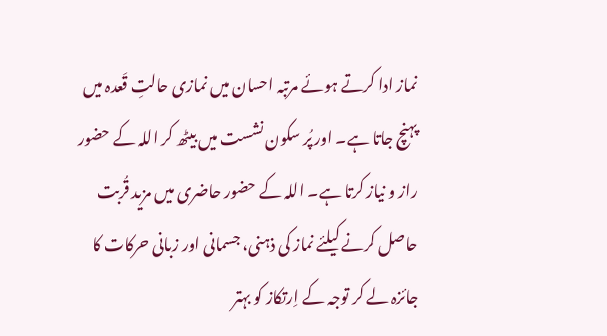نماز ادا کرتے ہوئے مرتبہ احسان میں نمازی حالتِ قَعدہ میں پہنچ جاتا ہے۔ اور پُر سکون نشست میں بیٹھ کر اللہ کے حضور راز و نیاز کرتا ہے۔ اللہ کے حضور حاضری میں مزید قُربت حاصل کرنے کیلئے نماز کی ذہنی، جسمانی اور زبانی حرکات کا جائزہ لے کر توجہ کے اِرتکاز کو بہتر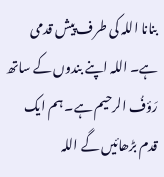بنانا اللہ کی طرف پیش قدمی ہے۔ اللہ اپنے بندوں کے ساتھ رَؤفُ الرحیم ہے۔ ہم ایک قدم بڑھائیں گے اللہ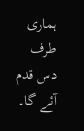ہماری طرف دس قدم آئے گا۔